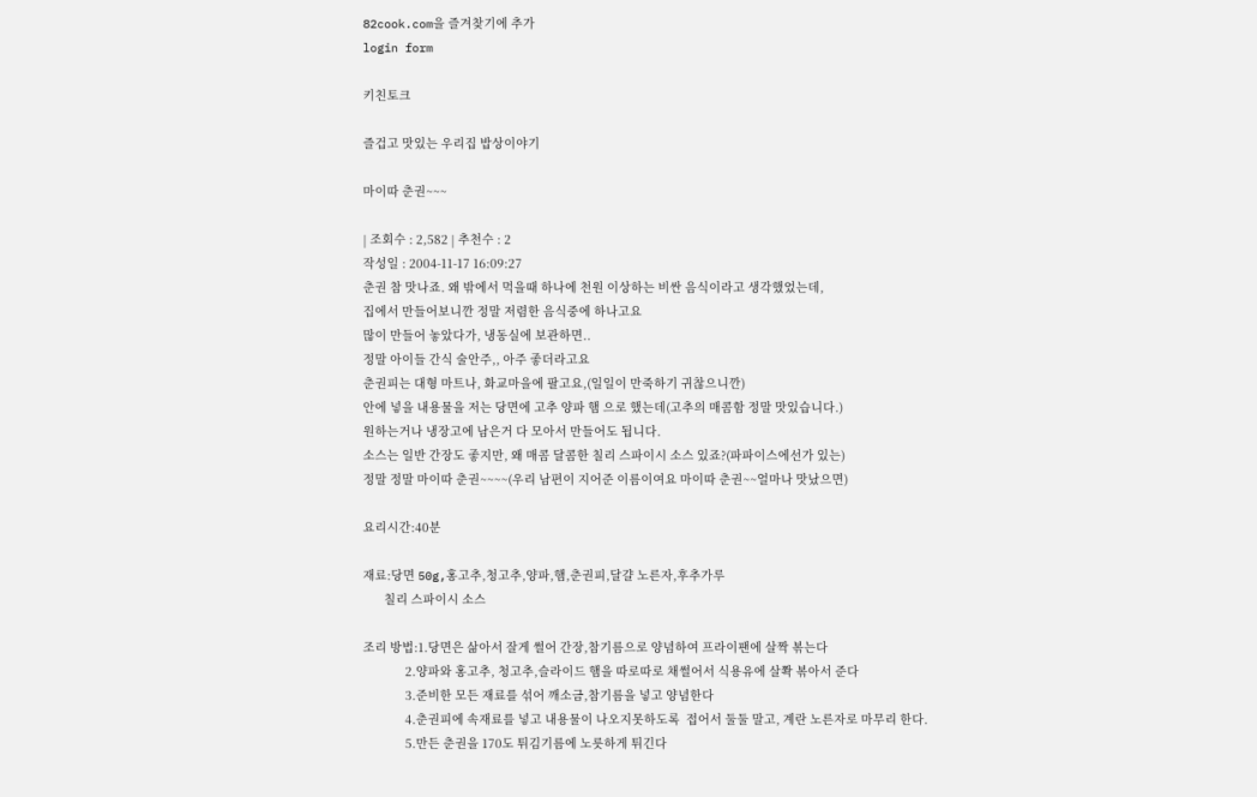82cook.com을 즐겨찾기에 추가
login form

키친토크

즐겁고 맛있는 우리집 밥상이야기

마이따 춘권~~~

| 조회수 : 2,582 | 추천수 : 2
작성일 : 2004-11-17 16:09:27
춘권 참 맛나죠. 왜 밖에서 먹을때 하나에 천원 이상하는 비싼 음식이라고 생각했었는데,
집에서 만들어보니깐 정말 저렴한 음식중에 하나고요
많이 만들어 놓았다가, 냉동실에 보관하면..
정말 아이들 간식 술안주,, 아주 좋더라고요
춘권피는 대형 마트나, 화교마을에 팔고요,(일일이 만죽하기 귀찮으니깐)
안에 넣을 내용물을 저는 당면에 고추 양파 햄 으로 했는데(고추의 매콤함 정말 맛있습니다.)
원하는거나 냉장고에 남은거 다 모아서 만들어도 됩니다.
소스는 일반 간장도 좋지만, 왜 매콤 달콤한 칠리 스파이시 소스 있죠?(파파이스에선가 있는)
정말 정말 마이따 춘권~~~~(우리 남편이 지어준 이름이여요 마이따 춘권~~얼마나 맛났으면)

요리시간:40분

재료:당면 50g,홍고추,청고추,양파,햄,춘권피,달걀 노른자,후추가루
       칠리 스파이시 소스

조리 방법:1.당면은 삶아서 잘게 썰어 간장,참기름으로 양념하여 프라이팬에 살짝 볶는다
              2.양파와 홍고추, 청고추,슬라이드 햄을 따로따로 채썰어서 식용유에 살쫙 볶아서 준다
              3.준비한 모든 재료를 섞어 깨소금,참기름을 넣고 양념한다
              4.춘권피에 속재료를 넣고 내용물이 나오지못하도록  접어서 둘둘 말고, 계란 노른자로 마무리 한다.
              5.만든 춘권을 170도 튀김기름에 노릇하게 튀긴다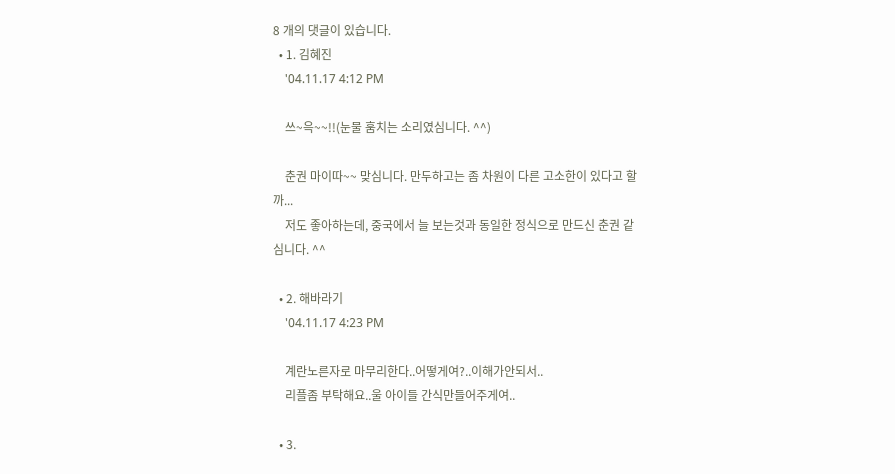8 개의 댓글이 있습니다.
  • 1. 김혜진
    '04.11.17 4:12 PM

    쓰~윽~~!!(눈물 훔치는 소리였심니다. ^^)

    춘권 마이따~~ 맞심니다. 만두하고는 좀 차원이 다른 고소한이 있다고 할까...
    저도 좋아하는데, 중국에서 늘 보는것과 동일한 정식으로 만드신 춘권 같심니다. ^^

  • 2. 해바라기
    '04.11.17 4:23 PM

    계란노른자로 마무리한다..어떻게여?..이해가안되서..
    리플좀 부탁해요..울 아이들 간식만들어주게여..

  • 3.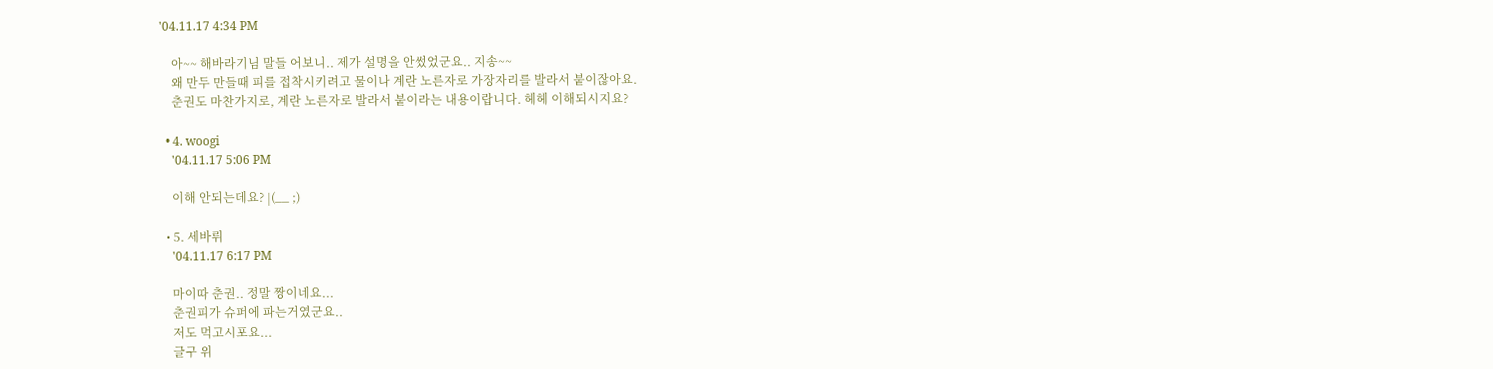'04.11.17 4:34 PM

    아~~ 해바라기님 말들 어보니.. 제가 설명을 안썼었군요.. 지송~~
    왜 만두 만들때 피를 접착시키려고 물이나 계란 노른자로 가장자리를 발라서 붙이잖아요.
    춘권도 마찬가지로, 계란 노른자로 발라서 붙이라는 내용이랍니다. 헤헤 이해되시지요?

  • 4. woogi
    '04.11.17 5:06 PM

    이해 안되는데요? |(__ ;)

  • 5. 세바뤼
    '04.11.17 6:17 PM

    마이따 춘권.. 정말 짱이네요...
    춘권피가 슈퍼에 파는거였군요..
    저도 먹고시포요...
    글구 위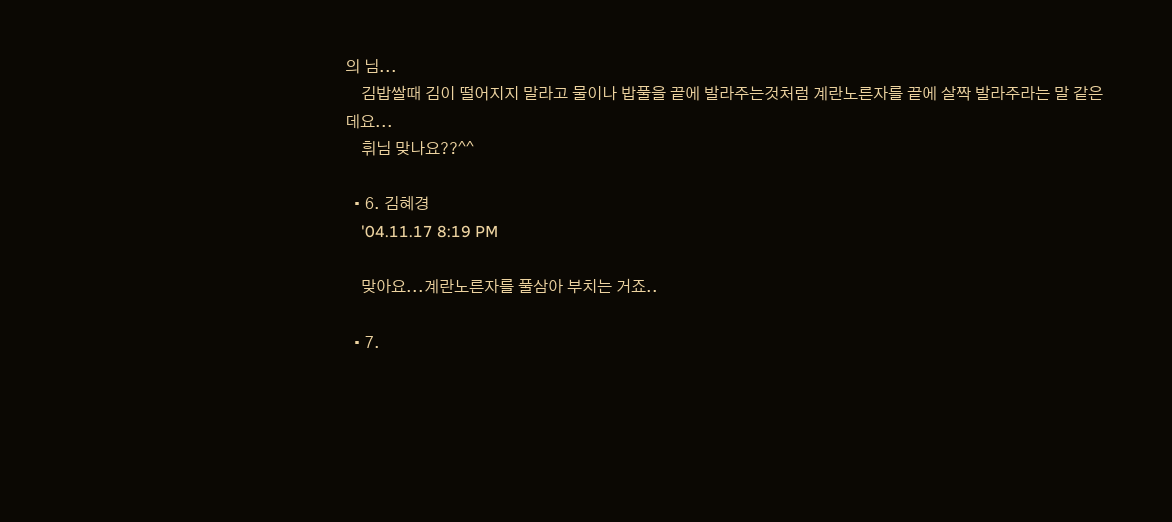의 님...
    김밥쌀때 김이 떨어지지 말라고 물이나 밥풀을 끝에 발라주는것처럼 계란노른자를 끝에 살짝 발라주라는 말 같은데요...
    휘님 맞나요??^^

  • 6. 김혜경
    '04.11.17 8:19 PM

    맞아요...계란노른자를 풀삼아 부치는 거죠..

  • 7.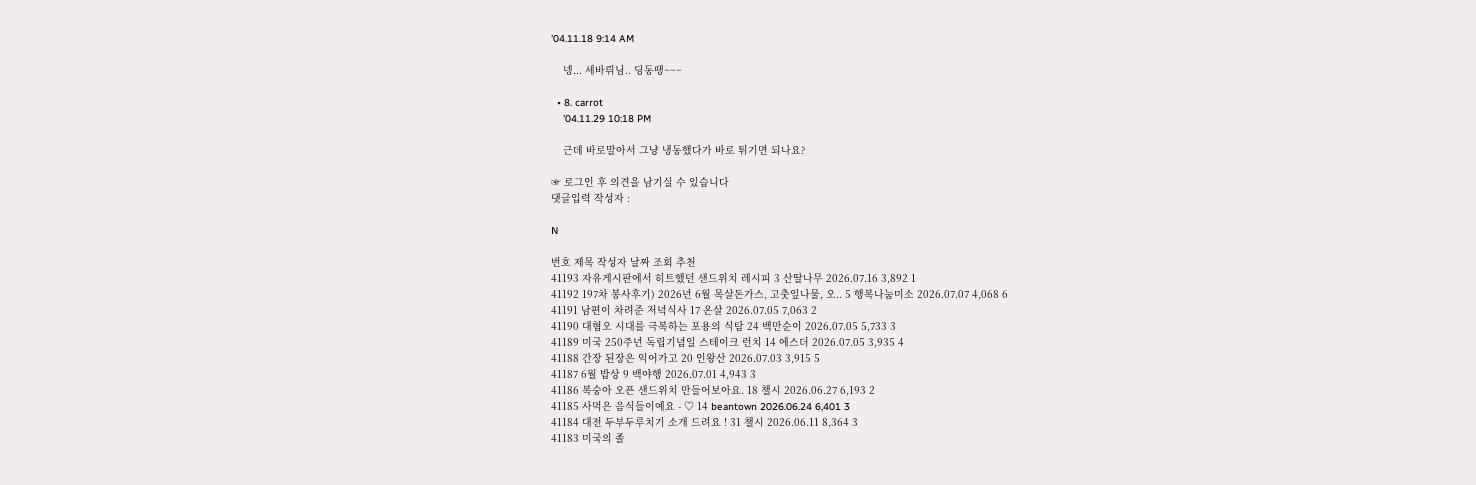'04.11.18 9:14 AM

    넹... 세바뤼님.. 딩동땡~~~

  • 8. carrot
    '04.11.29 10:18 PM

    근데 바로말아서 그냥 냉동했다가 바로 튀기면 되나요?

☞ 로그인 후 의견을 남기실 수 있습니다
댓글입력 작성자 :

N

번호 제목 작성자 날짜 조회 추천
41193 자유게시판에서 히트했던 샌드위치 레시피 3 산딸나무 2026.07.16 3,892 1
41192 197차 봉사후기) 2026년 6월 목살돈가스, 고춧잎나물, 오.. 5 행복나눔미소 2026.07.07 4,068 6
41191 남편이 차려준 저녁식사 17 온살 2026.07.05 7,063 2
41190 대혐오 시대를 극복하는 포용의 식탐 24 백만순이 2026.07.05 5,733 3
41189 미국 250주년 독립기념일 스테이크 런치 14 에스더 2026.07.05 3,935 4
41188 간장 된장은 익어가고 20 인왕산 2026.07.03 3,915 5
41187 6월 밥상 9 백야행 2026.07.01 4,943 3
41186 복숭아 오픈 샌드위치 만들어보아요. 18 챌시 2026.06.27 6,193 2
41185 사먹은 음식들이예요 - ♡ 14 beantown 2026.06.24 6,401 3
41184 대전 두부두루치기 소개 드려요 ! 31 챌시 2026.06.11 8,364 3
41183 미국의 졸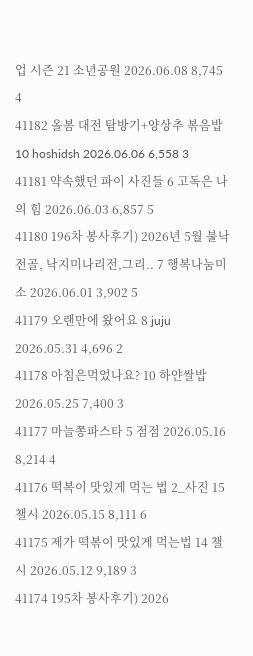업 시즌 21 소년공원 2026.06.08 8,745 4
41182 올봄 대전 탐방기+양상추 볶음밥 10 hoshidsh 2026.06.06 6,558 3
41181 약속했던 파이 사진들 6 고독은 나의 힘 2026.06.03 6,857 5
41180 196차 봉사후기) 2026년 5월 불낙전골, 낙지미나리전,그리.. 7 행복나눔미소 2026.06.01 3,902 5
41179 오랜만에 왔어요 8 juju 2026.05.31 4,696 2
41178 아침은먹었나요? 10 하얀쌀밥 2026.05.25 7,400 3
41177 마늘쫑파스타 5 점점 2026.05.16 8,214 4
41176 떡복이 맛있게 먹는 법 2_사진 15 챌시 2026.05.15 8,111 6
41175 제가 떡볶이 맛있게 먹는법 14 챌시 2026.05.12 9,189 3
41174 195차 봉사후기) 2026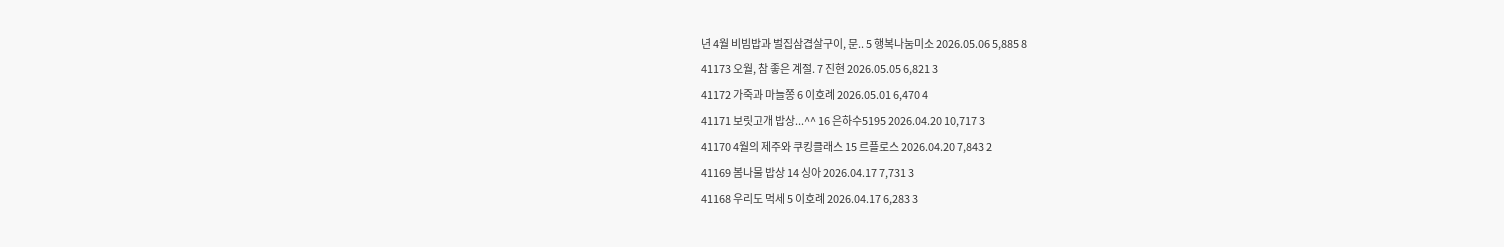년 4월 비빔밥과 벌집삼겹살구이, 문.. 5 행복나눔미소 2026.05.06 5,885 8
41173 오월, 참 좋은 계절. 7 진현 2026.05.05 6,821 3
41172 가죽과 마늘쫑 6 이호례 2026.05.01 6,470 4
41171 보릿고개 밥상...^^ 16 은하수5195 2026.04.20 10,717 3
41170 4월의 제주와 쿠킹클래스 15 르플로스 2026.04.20 7,843 2
41169 봄나물 밥상 14 싱아 2026.04.17 7,731 3
41168 우리도 먹세 5 이호례 2026.04.17 6,283 3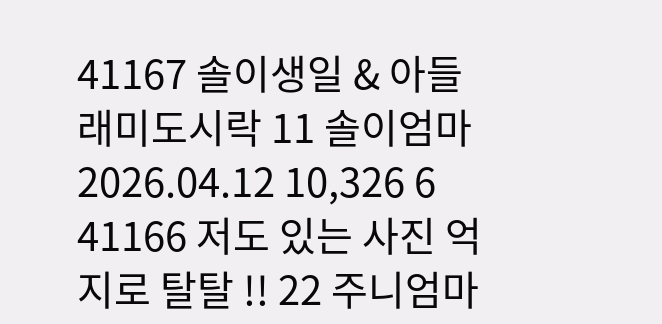41167 솔이생일 & 아들래미도시락 11 솔이엄마 2026.04.12 10,326 6
41166 저도 있는 사진 억지로 탈탈 !! 22 주니엄마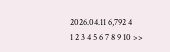2026.04.11 6,792 4
1 2 3 4 5 6 7 8 9 10 >>